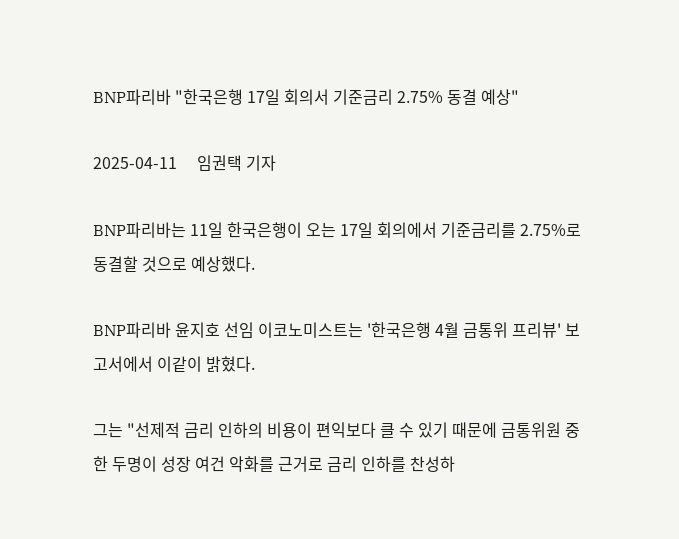BNP파리바 "한국은행 17일 회의서 기준금리 2.75% 동결 예상"

2025-04-11     임권택 기자

BNP파리바는 11일 한국은행이 오는 17일 회의에서 기준금리를 2.75%로 동결할 것으로 예상했다.

BNP파리바 윤지호 선임 이코노미스트는 '한국은행 4월 금통위 프리뷰' 보고서에서 이같이 밝혔다.

그는 "선제적 금리 인하의 비용이 편익보다 클 수 있기 때문에 금통위원 중 한 두명이 성장 여건 악화를 근거로 금리 인하를 찬성하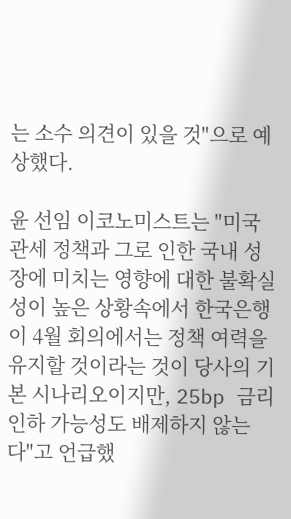는 소수 의견이 있을 것"으로 예상했다.

윤 선임 이코노미스트는 "미국 관세 정책과 그로 인한 국내 성장에 미치는 영향에 대한 불확실성이 높은 상황속에서 한국은행이 4월 회의에서는 정책 여력을 유지할 것이라는 것이 당사의 기본 시나리오이지만, 25bp 금리 인하 가능성도 배제하지 않는다"고 언급했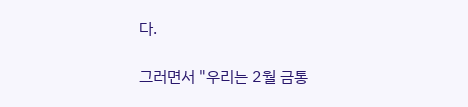다.

그러면서 "우리는 2월 금통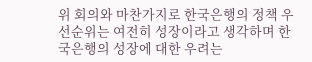위 회의와 마찬가지로 한국은행의 정책 우선순위는 여전히 성장이라고 생각하며 한국은행의 성장에 대한 우려는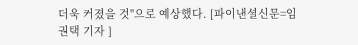더욱 커졌을 것"으로 예상했다. [파이낸셜신문=임권택 기자 ]